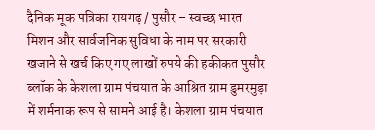दैनिक मूक पत्रिका रायगढ़ / पुसौर – स्वच्छ भारत मिशन और सार्वजनिक सुविधा के नाम पर सरकारी खजाने से खर्च किए गए लाखों रुपये की हकीकत पुसौर ब्लॉक के केशला ग्राम पंचयात के आश्रित ग्राम डुमरमुड़ा में शर्मनाक रूप से सामने आई है। केशला ग्राम पंचयात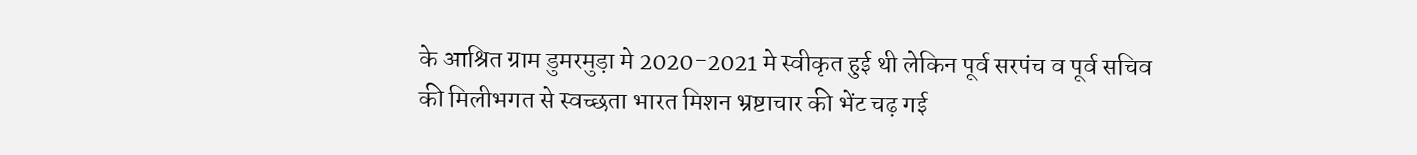के आश्रित ग्राम डुमरमुड़ा मे 2020-2021 मे स्वीकृत हुई थी लेकिन पूर्व सरपंच व पूर्व सचिव की मिलीभगत से स्वच्छता भारत मिशन भ्रष्टाचार की भेंट चढ़ गई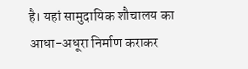है। यहां सामुदायिक शौचालय का आधा-अधूरा निर्माण कराकर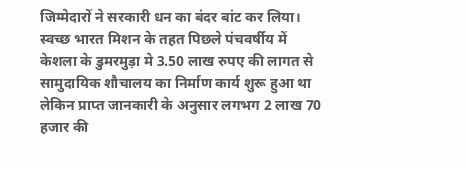जिम्मेदारों ने सरकारी धन का बंदर बांट कर लिया। स्वच्छ भारत मिशन के तहत पिछले पंचवर्षीय में केशला के डुमरमुड़ा मे 3.50 लाख रुपए की लागत से सामुदायिक शौचालय का निर्माण कार्य शुरू हुआ था लेकिन प्राप्त जानकारी के अनुसार लगभग 2 लाख 70 हजार की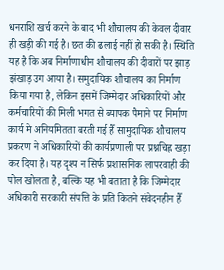धनराशि खर्च करने के बाद भी शौचालय की केवल दीवार ही खड़ी की गई है। छत की ढलाई नहीं हो सकी है। स्थिति यह है कि अब निर्माणाधीन शौचालय की दीवारों पर झाड़ झंखाड़ उग आया है। समुदायिक शौचालय का निर्माण किया गया है, लेकिन इसमें जिम्मेदार अधिकारियों और कर्मचारियों की मिली भगत से ब्यापक पैमाने पर निर्माण कार्य मे अनियमितता बरती गई हैँ सामुदायिक शौचालय प्रकरण ने अधिकारियों की कार्यप्रणाली पर प्रश्नचिह्न खड़ा कर दिया है। यह दृश्य न सिर्फ प्रशासनिक लापरवाही की पोल खोलता है, बल्कि यह भी बताता है कि जिम्मेदार अधिकारी सरकारी संपत्ति के प्रति कितने संवेदनहीन हैँ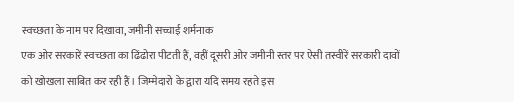स्वच्छता के नाम पर दिखावा, जमीनी सच्चाई शर्मनाक
एक ओर सरकारें स्वच्छता का ढिंढोरा पीटती हैं, वहीं दूसरी ओर जमीनी स्तर पर ऐसी तस्वीरें सरकारी दावों को खोखला साबित कर रही हैं। जिम्मेदारो के द्वारा यदि समय रहते इस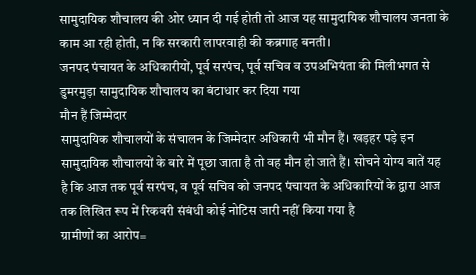सामुदायिक शौचालय की ओर ध्यान दी गई होती तो आज यह सामुदायिक शौचालय जनता के काम आ रही होती, न कि सरकारी लापरवाही की कब्रगाह बनती।
जनपद पंचायत के अधिकारीयों, पूर्व सरपंच, पूर्व सचिव व उपअभियंता की मिलीभगत से डुमरमुड़ा सामुदायिक शौचालय का बंटाधार कर दिया गया
मौन हैं जिम्मेदार
सामुदायिक शौचालयों के संचालन के जिम्मेदार अधिकारी भी मौन हैं। खड़हर पड़े इन सामुदायिक शौचालयों के बारे में पूछा जाता है तो वह मौन हो जाते हैं। सोचने योग्य बातें यह है कि आज तक पूर्व सरपंच, व पूर्व सचिव को जनपद पंचायत के अधिकारियों के द्वारा आज तक लिखित रूप में रिकवरी संबंधी कोई नोटिस जारी नहीं किया गया है
ग्रामीणों का आरोप=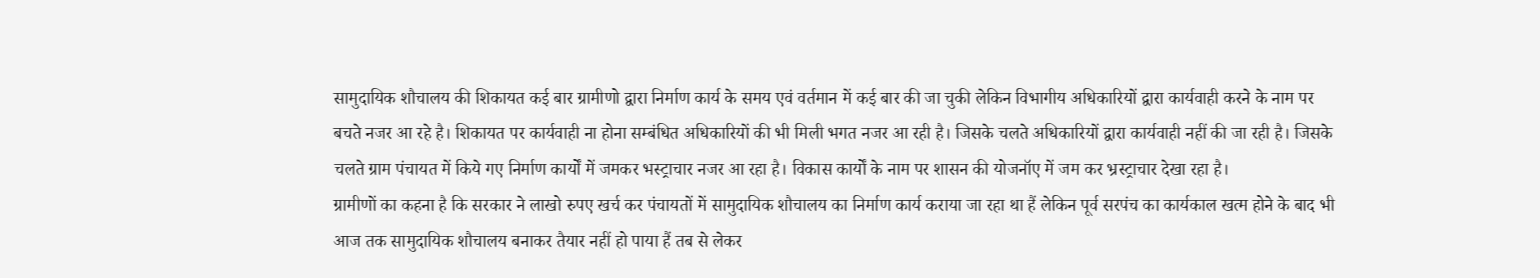सामुदायिक शौचालय की शिकायत कई बार ग्रामीणो द्वारा निर्माण कार्य के समय एवं वर्तमान में कई बार की जा चुकी लेकिन विभागीय अधिकारियों द्वारा कार्यवाही करने के नाम पर बचते नजर आ रहे है। शिकायत पर कार्यवाही ना होना सम्बंधित अधिकारियों की भी मिली भगत नजर आ रही है। जिसके चलते अधिकारियों द्वारा कार्यवाही नहीं की जा रही है। जिसके चलते ग्राम पंचायत में किये गए निर्माण कार्यों में जमकर भस्ट्राचार नजर आ रहा है। विकास कार्यों के नाम पर शासन की योजनॉए में जम कर भ्रस्ट्राचार देखा रहा है।
ग्रामीणों का कहना है कि सरकार ने लाखो रुपए खर्च कर पंचायतों में सामुदायिक शौचालय का निर्माण कार्य कराया जा रहा था हैं लेकिन पूर्व सरपंच का कार्यकाल खत्म होने के बाद भी आज तक सामुदायिक शौचालय बनाकर तैयार नहीं हो पाया हैं तब से लेकर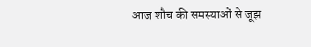आज शौच की समस्याओं से जूझ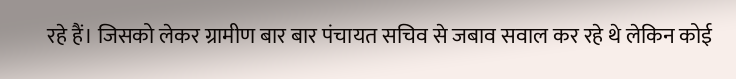रहे हैं। जिसको लेकर ग्रामीण बार बार पंचायत सचिव से जबाव सवाल कर रहे थे लेकिन कोई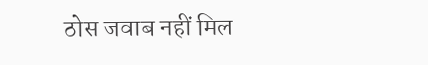ठोस जवाब नहीं मिल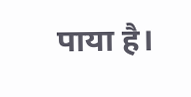पाया है।